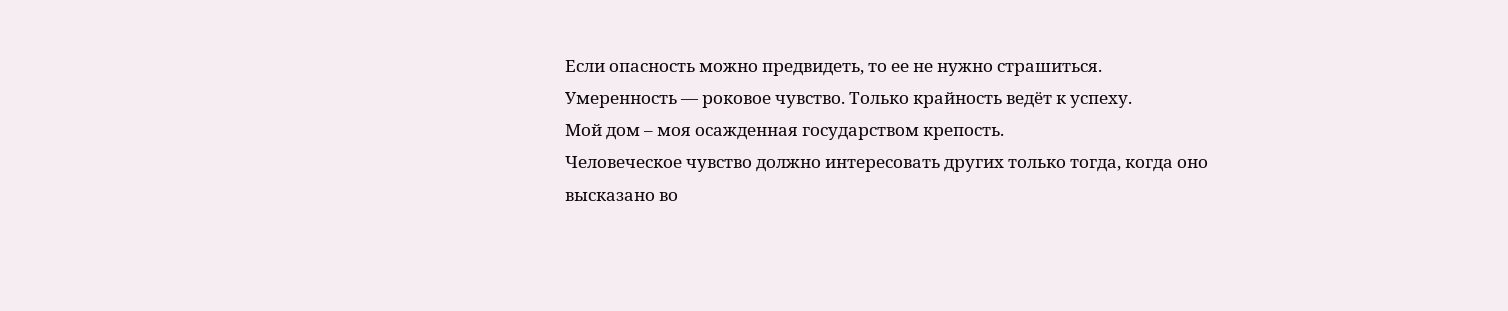Если опасность можно предвидеть, то ее не нужно страшиться.
Умеренность — роковое чувство. Только крайность ведёт к успеху.
Мой дом – моя осажденная государством крепость.
Человеческое чувство должно интересовать других только тогда, когда оно высказано во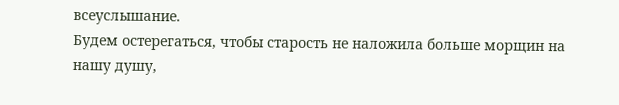всеуслышание.
Будем остерегаться, чтобы старость не наложила больше морщин на нашу душу,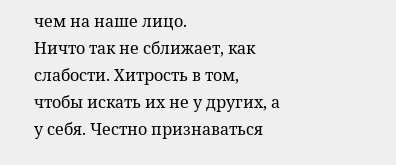чем на наше лицо.
Ничто так не сближает, как слабости. Хитрость в том, чтобы искать их не у других, а у себя. Честно признаваться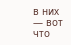в них — вот что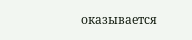оказывается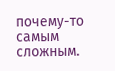почему-то самым сложным.